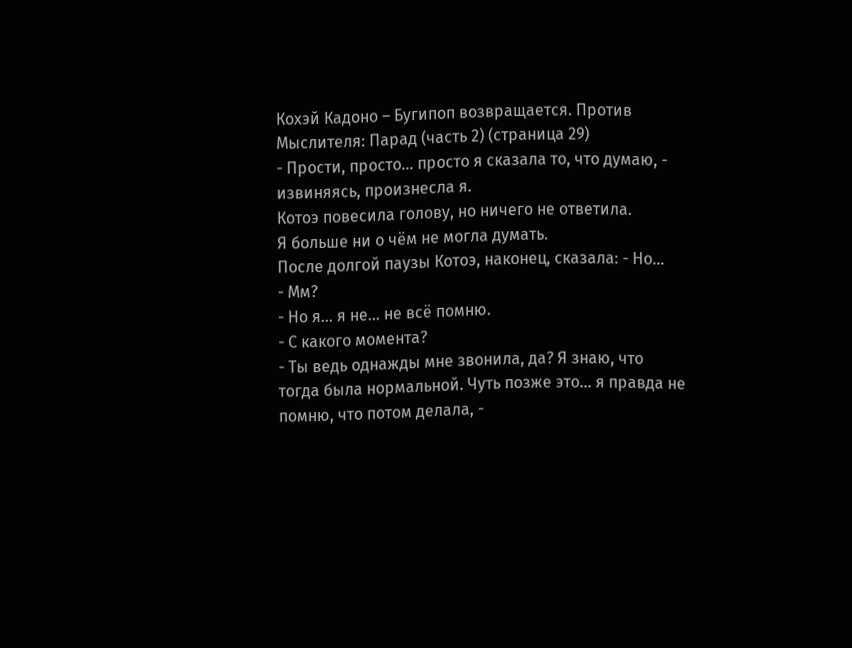Кохэй Кадоно – Бугипоп возвращается. Против Мыслителя: Парад (часть 2) (страница 29)
- Прости, просто… просто я сказала то, что думаю, - извиняясь, произнесла я.
Котоэ повесила голову, но ничего не ответила.
Я больше ни о чём не могла думать.
После долгой паузы Котоэ, наконец, сказала: - Но…
- Мм?
- Но я… я не… не всё помню.
- С какого момента?
- Ты ведь однажды мне звонила, да? Я знаю, что тогда была нормальной. Чуть позже это… я правда не помню, что потом делала, -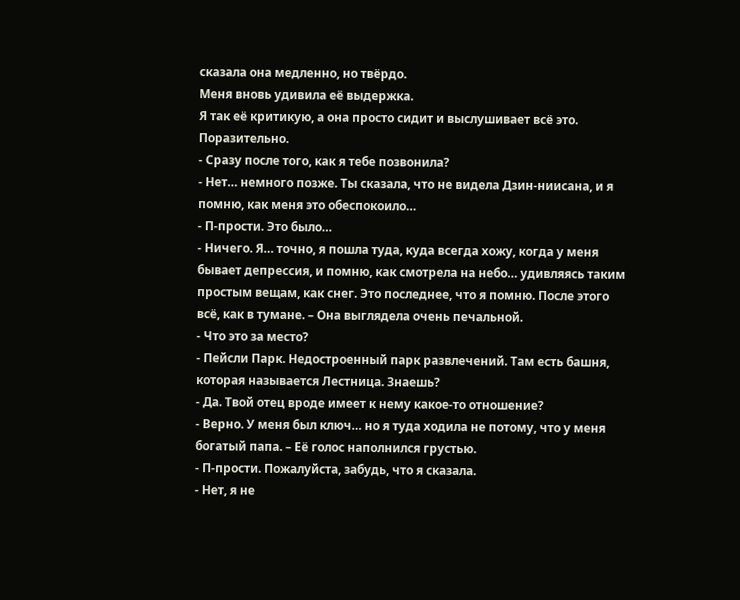сказала она медленно, но твёрдо.
Меня вновь удивила её выдержка.
Я так её критикую, а она просто сидит и выслушивает всё это. Поразительно.
- Сразу после того, как я тебе позвонила?
- Нет… немного позже. Ты сказала, что не видела Дзин-ниисана, и я помню, как меня это обеспокоило…
- П-прости. Это было…
- Ничего. Я… точно, я пошла туда, куда всегда хожу, когда у меня бывает депрессия, и помню, как смотрела на небо… удивляясь таким простым вещам, как снег. Это последнее, что я помню. После этого всё, как в тумане. – Она выглядела очень печальной.
- Что это за место?
- Пейсли Парк. Недостроенный парк развлечений. Там есть башня, которая называется Лестница. Знаешь?
- Да. Твой отец вроде имеет к нему какое-то отношение?
- Верно. У меня был ключ… но я туда ходила не потому, что у меня богатый папа. – Её голос наполнился грустью.
- П-прости. Пожалуйста, забудь, что я сказала.
- Нет, я не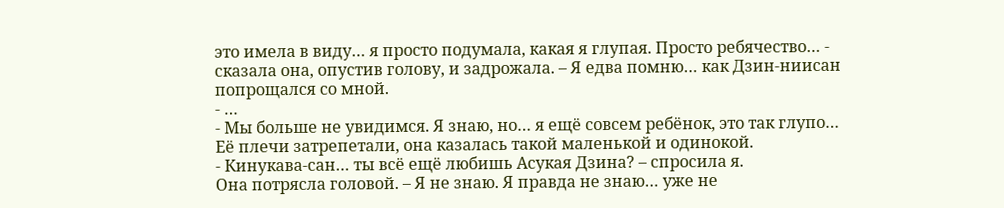это имела в виду… я просто подумала, какая я глупая. Просто ребячество… - сказала она, опустив голову, и задрожала. – Я едва помню… как Дзин-ниисан попрощался со мной.
- …
- Мы больше не увидимся. Я знаю, но… я ещё совсем ребёнок, это так глупо…
Её плечи затрепетали, она казалась такой маленькой и одинокой.
- Кинукава-сан… ты всё ещё любишь Асукая Дзина? – спросила я.
Она потрясла головой. – Я не знаю. Я правда не знаю… уже не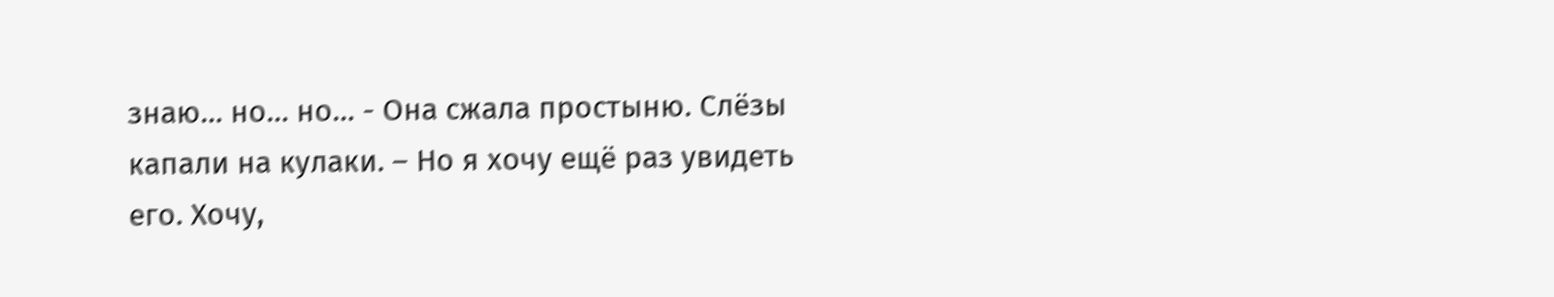знаю… но… но… - Она сжала простыню. Слёзы капали на кулаки. – Но я хочу ещё раз увидеть его. Хочу,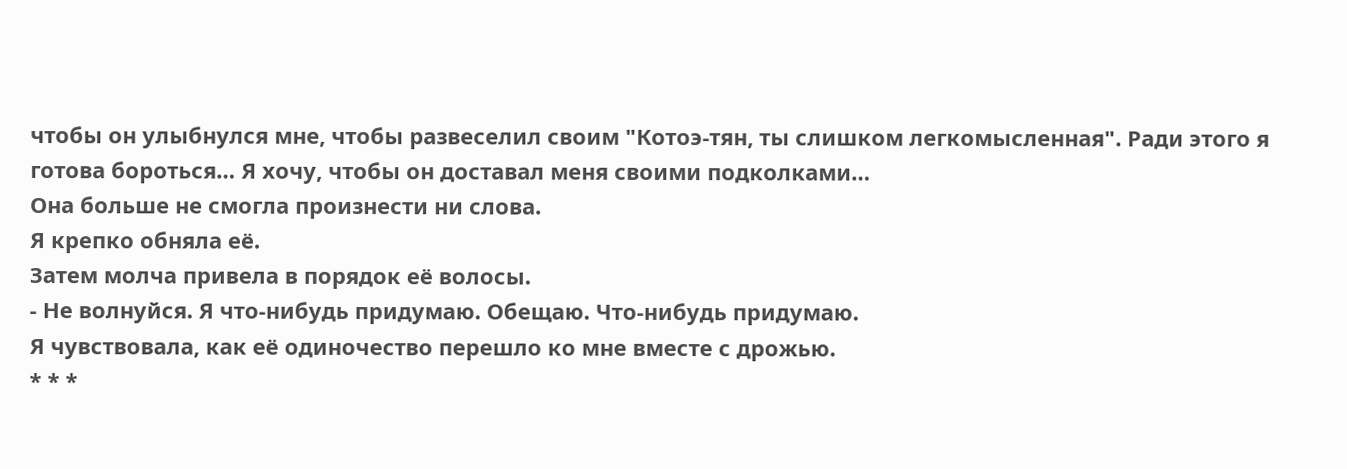чтобы он улыбнулся мне, чтобы развеселил своим "Котоэ-тян, ты слишком легкомысленная". Ради этого я готова бороться… Я хочу, чтобы он доставал меня своими подколками…
Она больше не смогла произнести ни слова.
Я крепко обняла её.
Затем молча привела в порядок её волосы.
- Не волнуйся. Я что-нибудь придумаю. Обещаю. Что-нибудь придумаю.
Я чувствовала, как её одиночество перешло ко мне вместе с дрожью.
* * *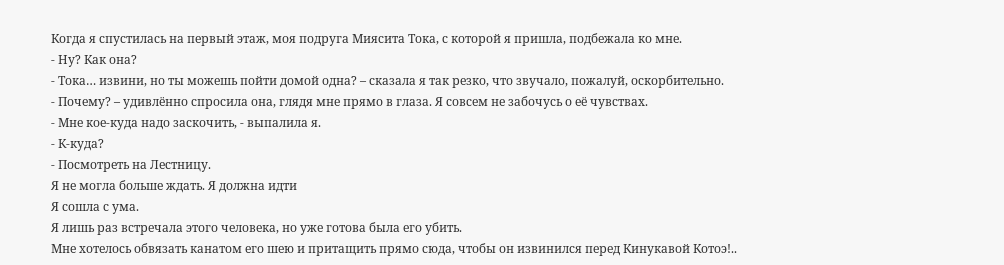Когда я спустилась на первый этаж, моя подруга Миясита Тока, с которой я пришла, подбежала ко мне.
- Ну? Как она?
- Тока… извини, но ты можешь пойти домой одна? – сказала я так резко, что звучало, пожалуй, оскорбительно.
- Почему? – удивлённо спросила она, глядя мне прямо в глаза. Я совсем не забочусь о её чувствах.
- Мне кое-куда надо заскочить, - выпалила я.
- К-куда?
- Посмотреть на Лестницу.
Я не могла больше ждать. Я должна идти
Я сошла с ума.
Я лишь раз встречала этого человека, но уже готова была его убить.
Мне хотелось обвязать канатом его шею и притащить прямо сюда, чтобы он извинился перед Кинукавой Котоэ!..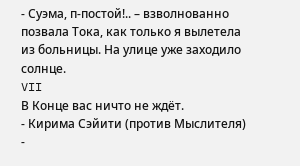- Суэма, п-постой!.. – взволнованно позвала Тока, как только я вылетела из больницы. На улице уже заходило солнце.
VII
В Конце вас ничто не ждёт.
- Кирима Сэйити (против Мыслителя)
-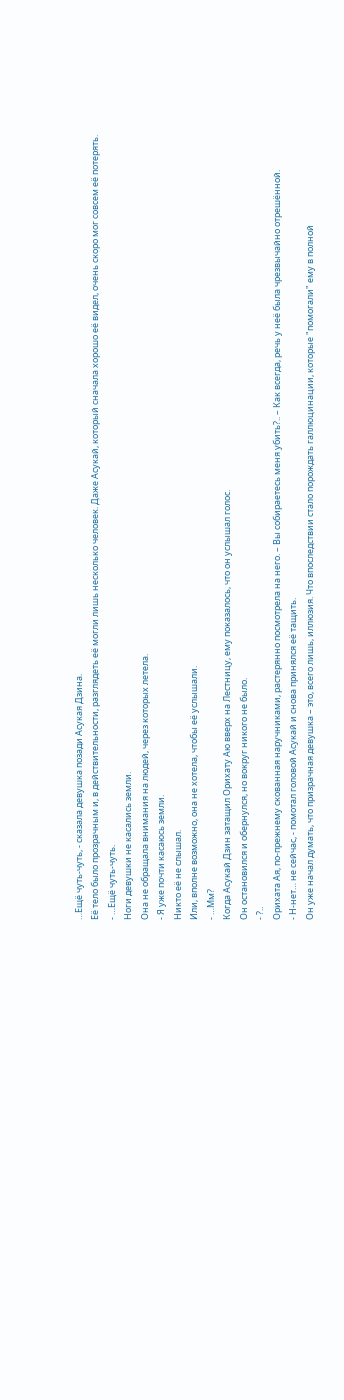…Ещё чуть-чуть, - сказала девушка позади Асукая Дзина.
Её тело было прозрачным и, в действительности, разглядеть её могли лишь несколько человек. Даже Асукай, который сначала хорошо её видел, очень скоро мог совсем её потерять.
- …Ещё чуть-чуть.
Ноги девушки не касались земли.
Она не обращала внимания на людей, через которых летела.
- Я уже почти касаюсь земли.
Никто её не слышал.
Или, вполне возможно, она не хотела, чтобы её услышали.
- …Мм?
Когда Асукай Дзин затащил Орихату Аю вверх на Лестницу, ему показалось, что он услышал голос.
Он остановился и обернулся, но вокруг никого не было.
- ?..
Орихата Ая, по-прежнему скованная наручниками, растерянно посмотрела на него. – Вы собираетесь меня убить?.. – Как всегда, речь у неё была чрезвычайно отрешённой.
- Н-нет… не сейчас, - помотал головой Асукай и снова принялся её тащить.
Он уже начал думать, что призрачная девушка – это, всего лишь, иллюзия. Что впоследствии стало порождать галлюцинации, которые "помогали" ему в полной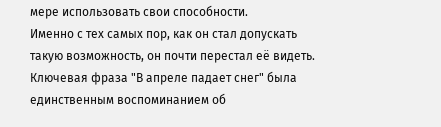мере использовать свои способности.
Именно с тех самых пор, как он стал допускать такую возможность, он почти перестал её видеть.
Ключевая фраза "В апреле падает снег" была единственным воспоминанием об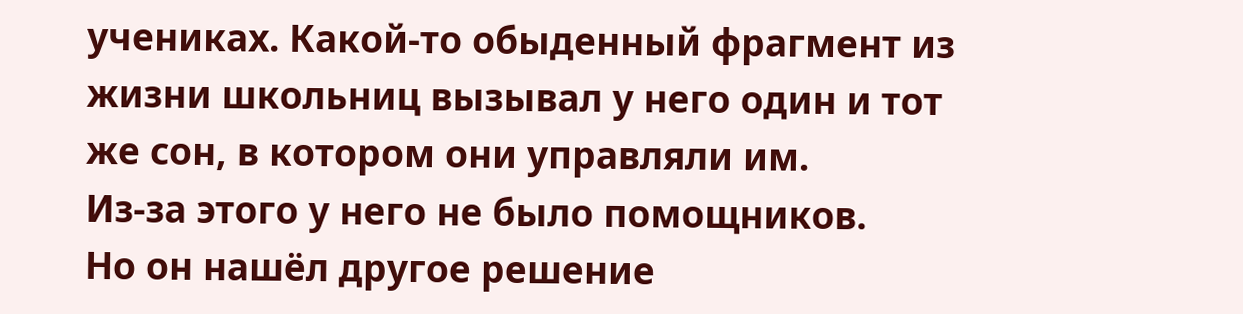учениках. Какой-то обыденный фрагмент из жизни школьниц вызывал у него один и тот же сон, в котором они управляли им.
Из-за этого у него не было помощников.
Но он нашёл другое решение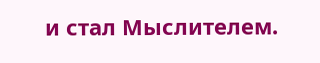и стал Мыслителем.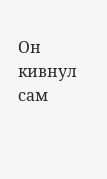Он кивнул сам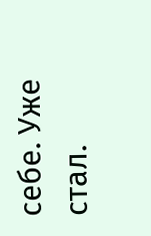себе. Уже стал.